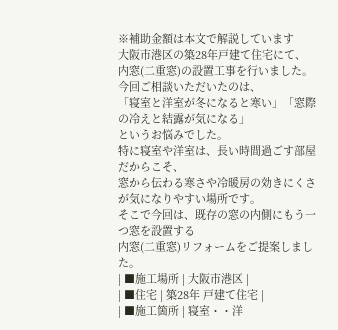※補助金額は本文で解説しています
大阪市港区の築28年戸建て住宅にて、
内窓(二重窓)の設置工事を行いました。
今回ご相談いただいたのは、
「寝室と洋室が冬になると寒い」「窓際の冷えと結露が気になる」
というお悩みでした。
特に寝室や洋室は、長い時間過ごす部屋だからこそ、
窓から伝わる寒さや冷暖房の効きにくさが気になりやすい場所です。
そこで今回は、既存の窓の内側にもう一つ窓を設置する
内窓(二重窓)リフォームをご提案しました。
| ■施工場所 | 大阪市港区 |
| ■住宅 | 築28年 戸建て住宅 |
| ■施工箇所 | 寝室・・洋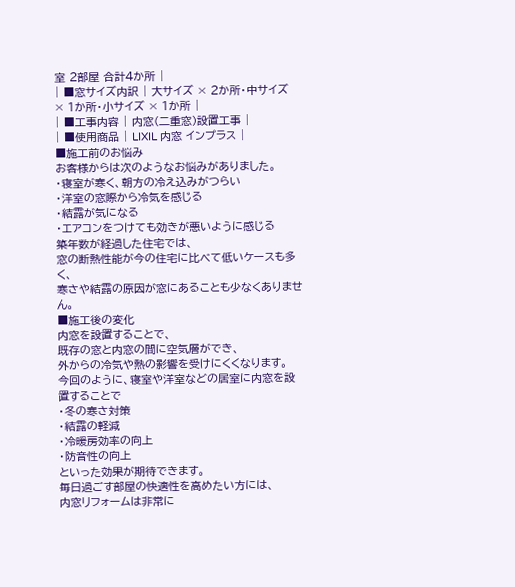室 2部屋 合計4か所 |
| ■窓サイズ内訳 | 大サイズ × 2か所・中サイズ × 1か所・小サイズ × 1か所 |
| ■工事内容 | 内窓(二重窓)設置工事 |
| ■使用商品 | LIXIL 内窓 インプラス |
■施工前のお悩み
お客様からは次のようなお悩みがありました。
・寝室が寒く、朝方の冷え込みがつらい
・洋室の窓際から冷気を感じる
・結露が気になる
・エアコンをつけても効きが悪いように感じる
築年数が経過した住宅では、
窓の断熱性能が今の住宅に比べて低いケースも多く、
寒さや結露の原因が窓にあることも少なくありません。
■施工後の変化
内窓を設置することで、
既存の窓と内窓の間に空気層ができ、
外からの冷気や熱の影響を受けにくくなります。
今回のように、寝室や洋室などの居室に内窓を設置することで
・冬の寒さ対策
・結露の軽減
・冷暖房効率の向上
・防音性の向上
といった効果が期待できます。
毎日過ごす部屋の快適性を高めたい方には、
内窓リフォームは非常に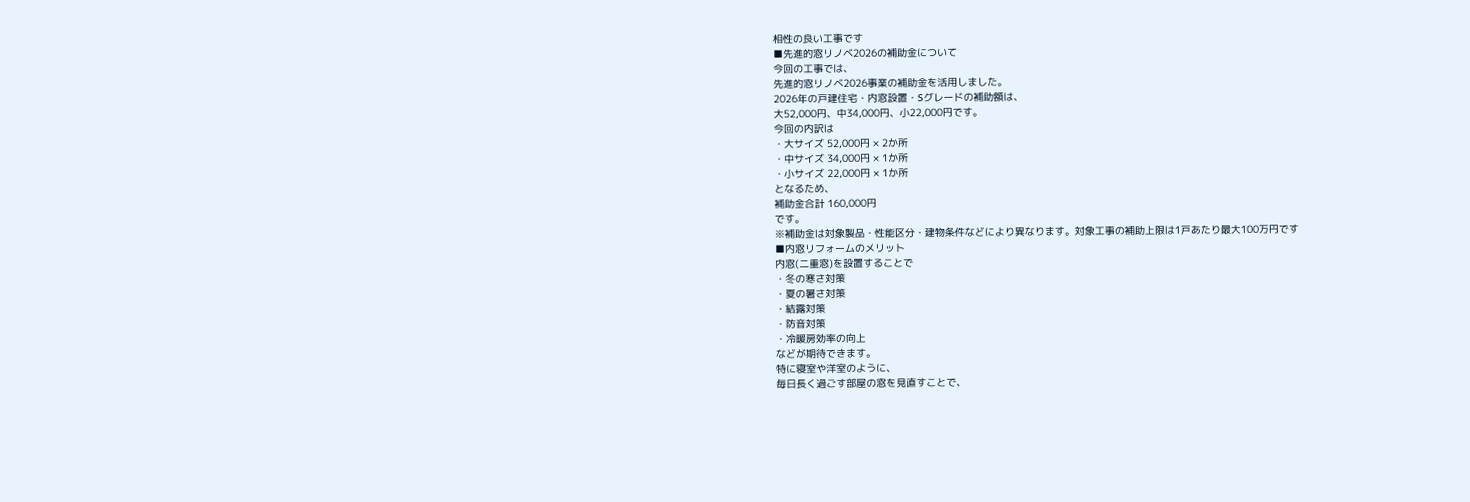相性の良い工事です
■先進的窓リノベ2026の補助金について
今回の工事では、
先進的窓リノベ2026事業の補助金を活用しました。
2026年の戸建住宅・内窓設置・Sグレードの補助額は、
大52,000円、中34,000円、小22,000円です。
今回の内訳は
・大サイズ 52,000円 × 2か所
・中サイズ 34,000円 × 1か所
・小サイズ 22,000円 × 1か所
となるため、
補助金合計 160,000円
です。
※補助金は対象製品・性能区分・建物条件などにより異なります。対象工事の補助上限は1戸あたり最大100万円です
■内窓リフォームのメリット
内窓(二重窓)を設置することで
・冬の寒さ対策
・夏の暑さ対策
・結露対策
・防音対策
・冷暖房効率の向上
などが期待できます。
特に寝室や洋室のように、
毎日長く過ごす部屋の窓を見直すことで、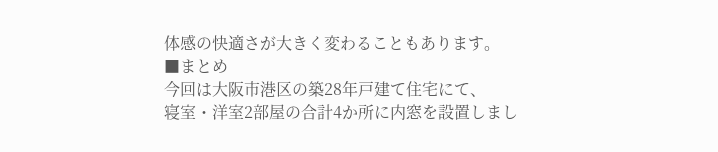体感の快適さが大きく変わることもあります。
■まとめ
今回は大阪市港区の築28年戸建て住宅にて、
寝室・洋室2部屋の合計4か所に内窓を設置しまし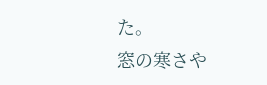た。
窓の寒さや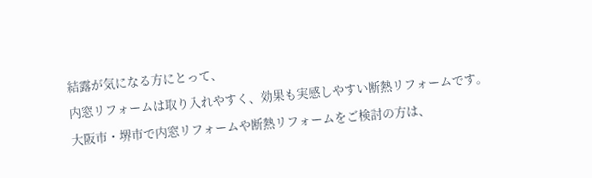結露が気になる方にとって、
内窓リフォームは取り入れやすく、効果も実感しやすい断熱リフォームです。
大阪市・堺市で内窓リフォームや断熱リフォームをご検討の方は、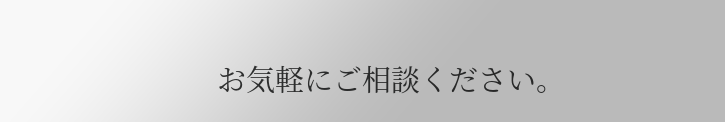お気軽にご相談ください。